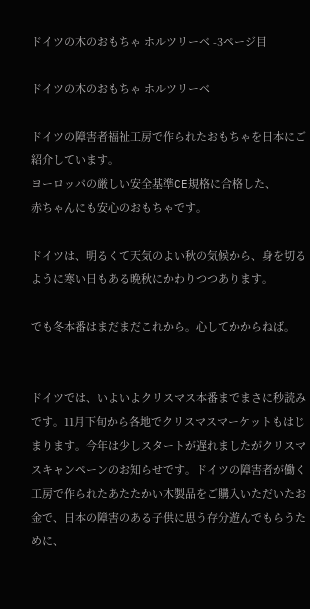ドイツの木のおもちゃ ホルツリーベ -3ページ目

ドイツの木のおもちゃ ホルツリーベ

ドイツの障害者福祉工房で作られたおもちゃを日本にご紹介しています。
ヨーロッパの厳しい安全基準CE規格に合格した、
赤ちゃんにも安心のおもちゃです。

ドイツは、明るくて天気のよい秋の気候から、身を切るように寒い日もある晩秋にかわりつつあります。

でも冬本番はまだまだこれから。心してかからねば。


ドイツでは、いよいよクリスマス本番までまさに秒読みです。11月下旬から各地でクリスマスマーケットもはじまります。今年は少しスタートが遅れましたがクリスマスキャンペーンのお知らせです。ドイツの障害者が働く工房で作られたあたたかい木製品をご購入いただいたお金で、日本の障害のある子供に思う存分遊んでもらうために、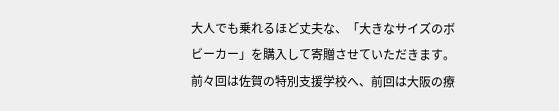大人でも乗れるほど丈夫な、「大きなサイズのボビーカー」を購入して寄贈させていただきます。前々回は佐賀の特別支援学校へ、前回は大阪の療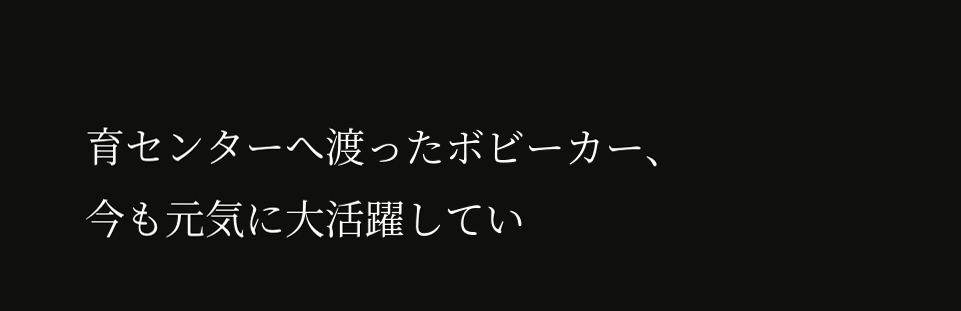育センターへ渡ったボビーカー、今も元気に大活躍してい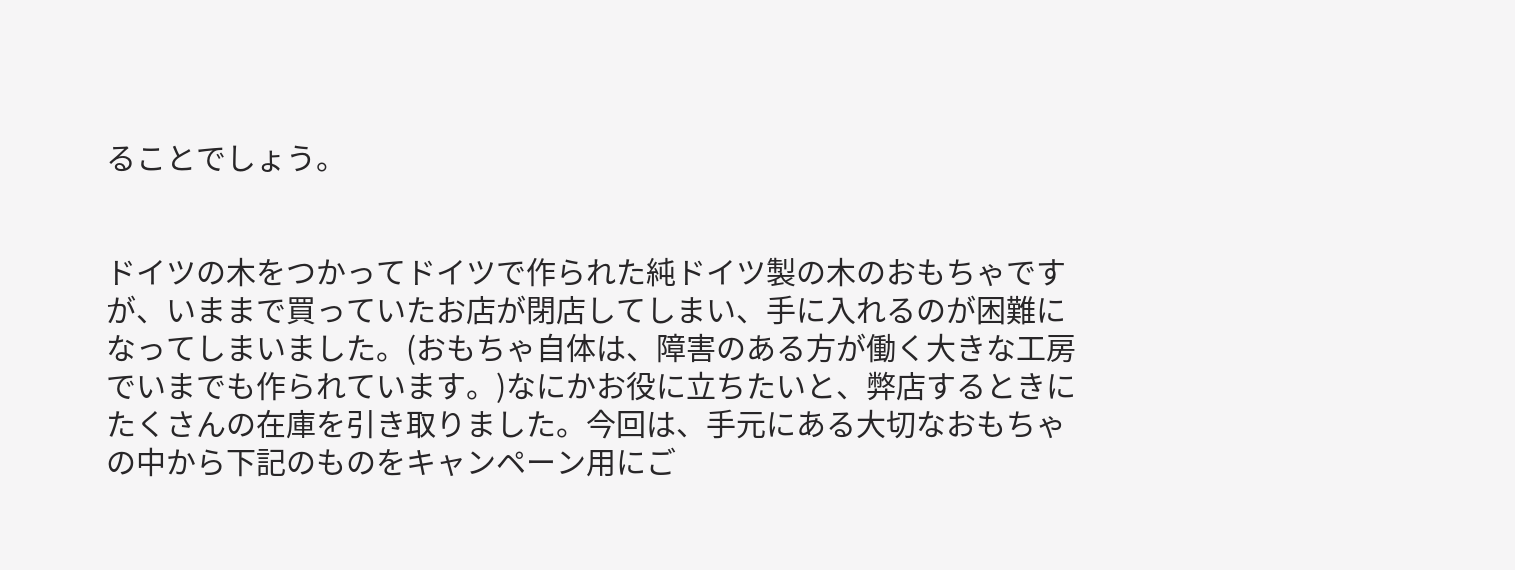ることでしょう。


ドイツの木をつかってドイツで作られた純ドイツ製の木のおもちゃですが、いままで買っていたお店が閉店してしまい、手に入れるのが困難になってしまいました。(おもちゃ自体は、障害のある方が働く大きな工房でいまでも作られています。)なにかお役に立ちたいと、弊店するときにたくさんの在庫を引き取りました。今回は、手元にある大切なおもちゃの中から下記のものをキャンペーン用にご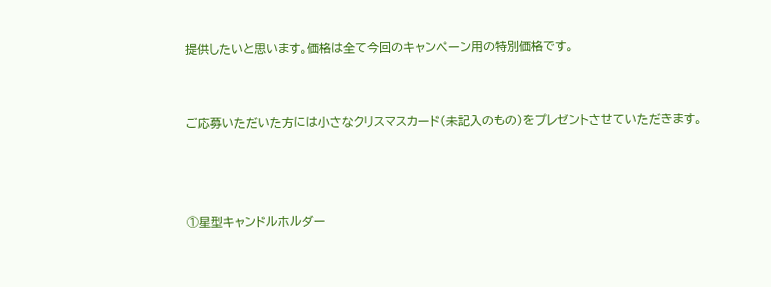提供したいと思います。価格は全て今回のキャンペーン用の特別価格です。


ご応募いただいた方には小さなクリスマスカード(未記入のもの)をプレゼントさせていただきます。



①星型キャンドルホルダー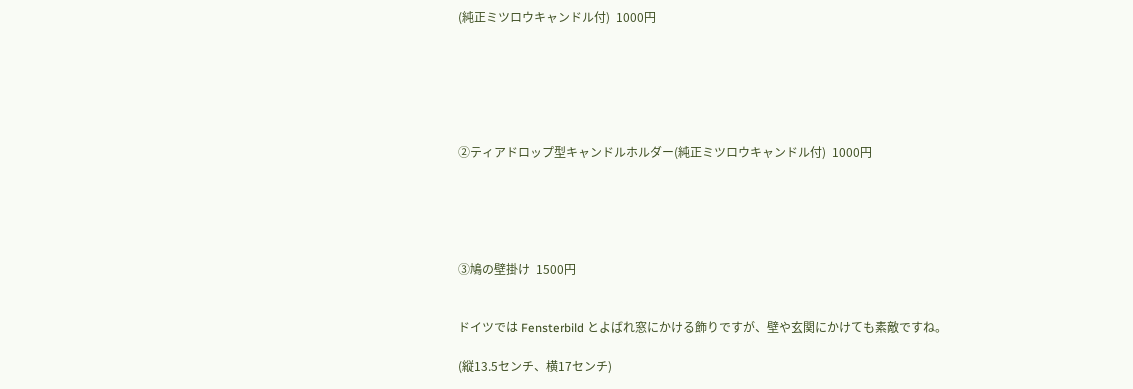(純正ミツロウキャンドル付)  1000円






②ティアドロップ型キャンドルホルダー(純正ミツロウキャンドル付)  1000円





③鳩の壁掛け  1500円


ドイツでは Fensterbild とよばれ窓にかける飾りですが、壁や玄関にかけても素敵ですね。

(縦13.5センチ、横17センチ)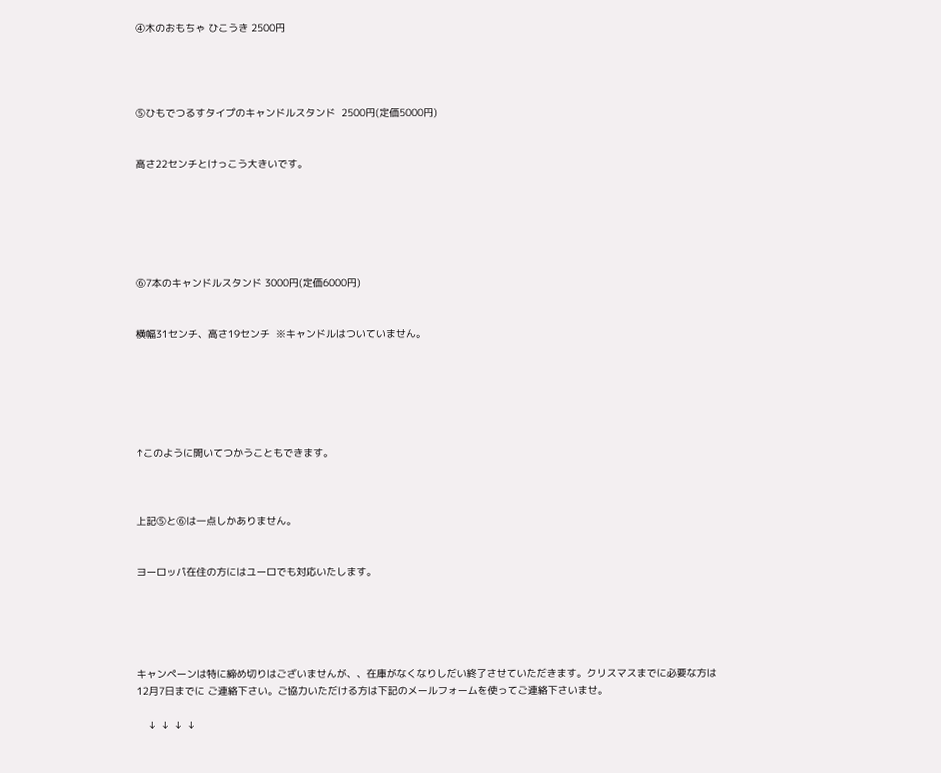④木のおもちゃ ひこうき 2500円




⑤ひもでつるすタイプのキャンドルスタンド  2500円(定価5000円)


高さ22センチとけっこう大きいです。






⑥7本のキャンドルスタンド 3000円(定価6000円)


横幅31センチ、高さ19センチ  ※キャンドルはついていません。






↑このように開いてつかうこともできます。



上記⑤と⑥は一点しかありません。


ヨーロッパ在住の方にはユーロでも対応いたします。





キャンペーンは特に締め切りはございませんが、、在庫がなくなりしだい終了させていただきます。クリスマスまでに必要な方は 12月7日までに ご連絡下さい。ご協力いただける方は下記のメールフォームを使ってご連絡下さいませ。

    ↓  ↓  ↓  ↓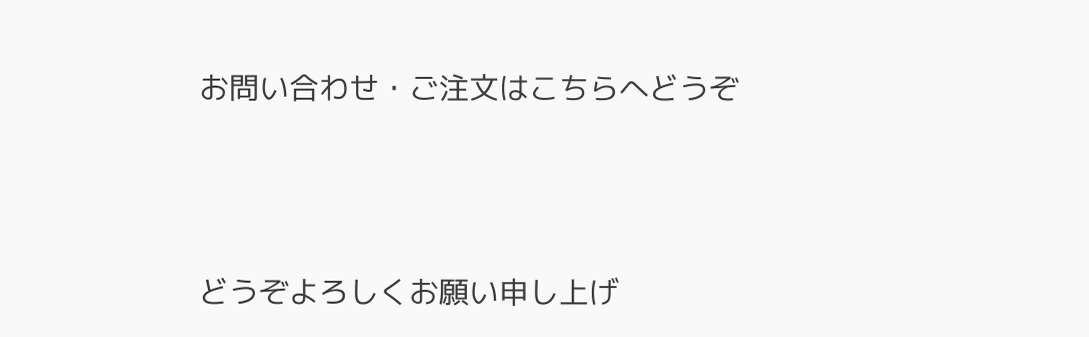お問い合わせ・ご注文はこちらへどうぞ



どうぞよろしくお願い申し上げ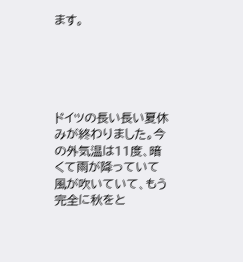ます。





ドイツの長い長い夏休みが終わりました。今の外気温は11度、暗くて雨が降っていて風が吹いていて、もう完全に秋をと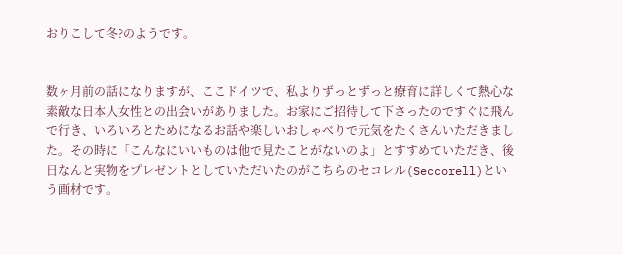おりこして冬?のようです。


数ヶ月前の話になりますが、ここドイツで、私よりずっとずっと療育に詳しくて熱心な素敵な日本人女性との出会いがありました。お家にご招待して下さったのですぐに飛んで行き、いろいろとためになるお話や楽しいおしゃべりで元気をたくさんいただきました。その時に「こんなにいいものは他で見たことがないのよ」とすすめていただき、後日なんと実物をプレゼントとしていただいたのがこちらのセコレル(Seccorell)という画材です。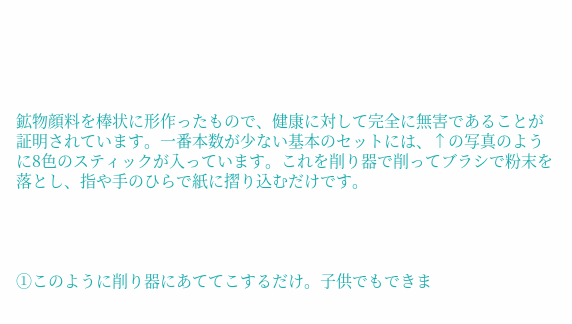鉱物顔料を棒状に形作ったもので、健康に対して完全に無害であることが証明されています。一番本数が少ない基本のセットには、↑の写真のように8色のスティックが入っています。これを削り器で削ってブラシで粉末を落とし、指や手のひらで紙に摺り込むだけです。




①このように削り器にあててこするだけ。子供でもできま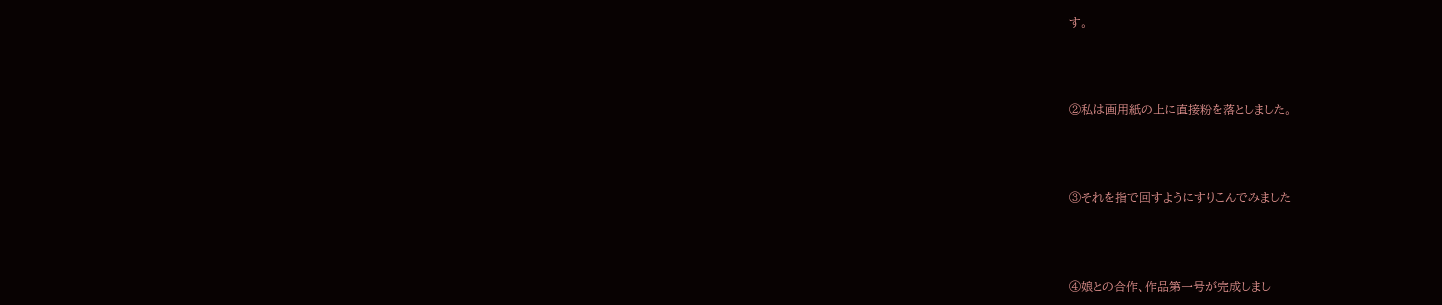す。




②私は画用紙の上に直接粉を落としました。




③それを指で回すようにすりこんでみました




④娘との合作、作品第一号が完成しまし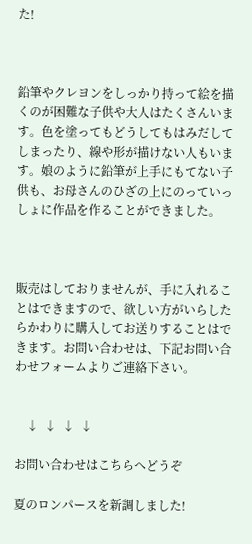た!



鉛筆やクレヨンをしっかり持って絵を描くのが困難な子供や大人はたくさんいます。色を塗ってもどうしてもはみだしてしまったり、線や形が描けない人もいます。娘のように鉛筆が上手にもてない子供も、お母さんのひざの上にのっていっしょに作品を作ることができました。



販売はしておりませんが、手に入れることはできますので、欲しい方がいらしたらかわりに購入してお送りすることはできます。お問い合わせは、下記お問い合わせフォームよりご連絡下さい。


    ↓  ↓  ↓  ↓

お問い合わせはこちらへどうぞ

夏のロンパースを新調しました!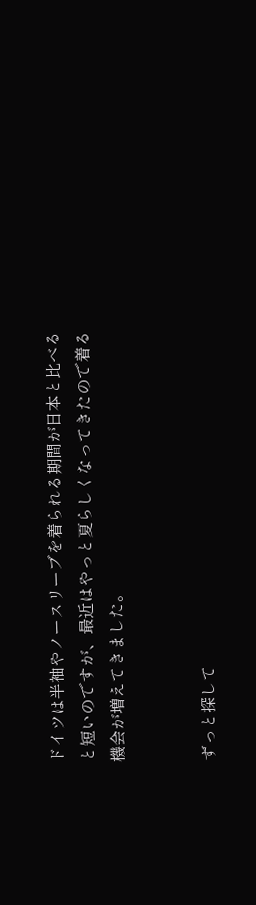ドイツは半袖やノースリーブを着られる期間が日本と比べると短いのですが、最近はやっと夏らしくなってきたので着る機会が増えてきました。


ずっと探して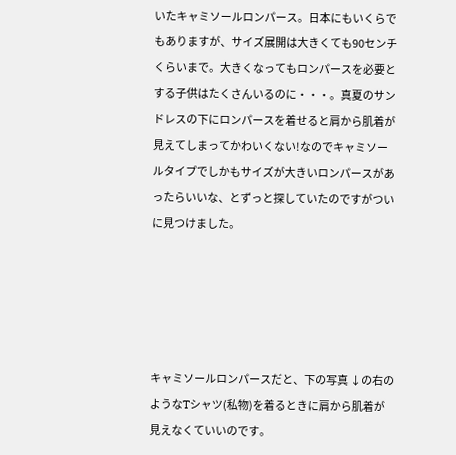いたキャミソールロンパース。日本にもいくらでもありますが、サイズ展開は大きくても90センチくらいまで。大きくなってもロンパースを必要とする子供はたくさんいるのに・・・。真夏のサンドレスの下にロンパースを着せると肩から肌着が見えてしまってかわいくない!なのでキャミソールタイプでしかもサイズが大きいロンパースがあったらいいな、とずっと探していたのですがついに見つけました。





キャミソールロンパースだと、下の写真 ↓の右のようなTシャツ(私物)を着るときに肩から肌着が見えなくていいのです。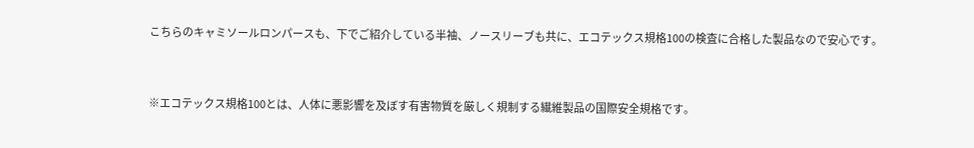こちらのキャミソールロンパースも、下でご紹介している半袖、ノースリーブも共に、エコテックス規格100の検査に合格した製品なので安心です。


※エコテックス規格100とは、人体に悪影響を及ぼす有害物質を厳しく規制する繊維製品の国際安全規格です。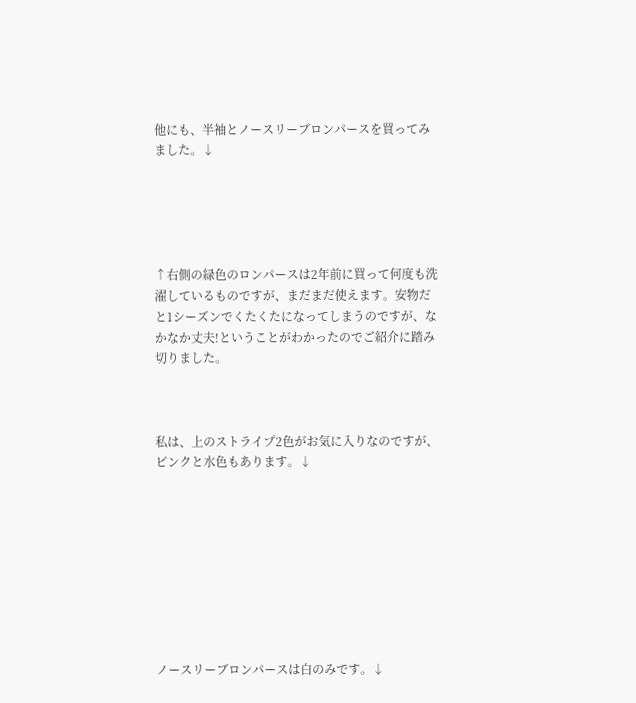他にも、半袖とノースリーブロンパースを買ってみました。↓





↑右側の緑色のロンパースは2年前に買って何度も洗濯しているものですが、まだまだ使えます。安物だと1シーズンでくたくたになってしまうのですが、なかなか丈夫!ということがわかったのでご紹介に踏み切りました。



私は、上のストライプ2色がお気に入りなのですが、ピンクと水色もあります。↓









ノースリーブロンパースは白のみです。↓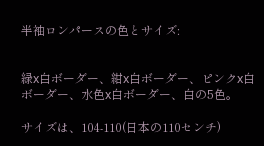半袖ロンパースの色とサイズ:


緑x白ボーダー、紺x白ボーダー、ピンクx白ボーダー、水色x白ボーダー、白の5色。

サイズは、104-110(日本の110センチ)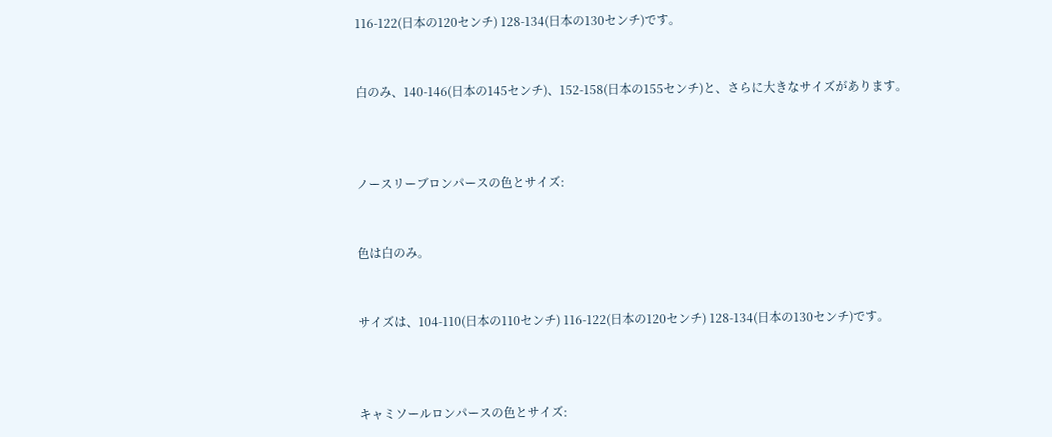116-122(日本の120センチ) 128-134(日本の130センチ)です。


白のみ、140-146(日本の145センチ)、152-158(日本の155センチ)と、さらに大きなサイズがあります。



ノースリーブロンパースの色とサイズ:


色は白のみ。


サイズは、104-110(日本の110センチ) 116-122(日本の120センチ) 128-134(日本の130センチ)です。



キャミソールロンパースの色とサイズ: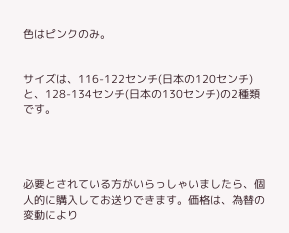色はピンクのみ。


サイズは、116-122センチ(日本の120センチ)と、128-134センチ(日本の130センチ)の2種類です。




必要とされている方がいらっしゃいましたら、個人的に購入してお送りできます。価格は、為替の変動により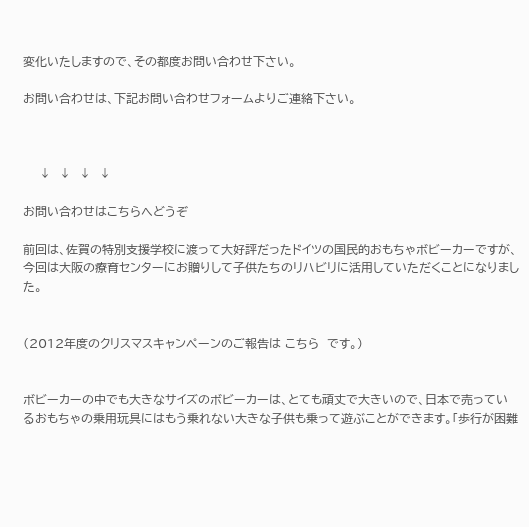変化いたしますので、その都度お問い合わせ下さい。

お問い合わせは、下記お問い合わせフォームよりご連絡下さい。



    ↓  ↓  ↓  ↓

お問い合わせはこちらへどうぞ

前回は、佐賀の特別支援学校に渡って大好評だったドイツの国民的おもちゃボビーカーですが、今回は大阪の療育センターにお贈りして子供たちのリハビリに活用していただくことになりました。


(2012年度のクリスマスキャンペーンのご報告は こちら  です。)


ボビーカーの中でも大きなサイズのボビーカーは、とても頑丈で大きいので、日本で売っているおもちゃの乗用玩具にはもう乗れない大きな子供も乗って遊ぶことができます。「歩行が困難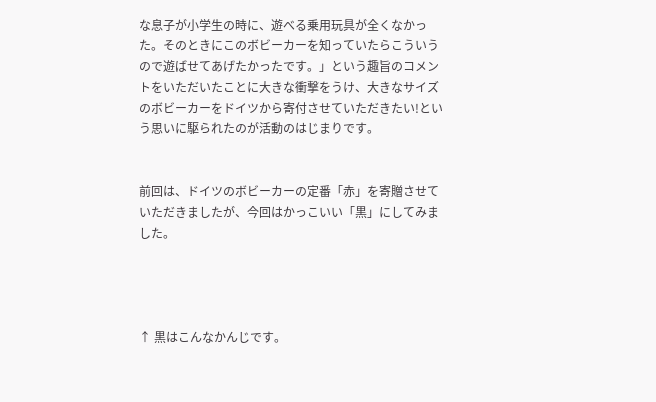な息子が小学生の時に、遊べる乗用玩具が全くなかった。そのときにこのボビーカーを知っていたらこういうので遊ばせてあげたかったです。」という趣旨のコメントをいただいたことに大きな衝撃をうけ、大きなサイズのボビーカーをドイツから寄付させていただきたい!という思いに駆られたのが活動のはじまりです。


前回は、ドイツのボビーカーの定番「赤」を寄贈させていただきましたが、今回はかっこいい「黒」にしてみました。




↑ 黒はこんなかんじです。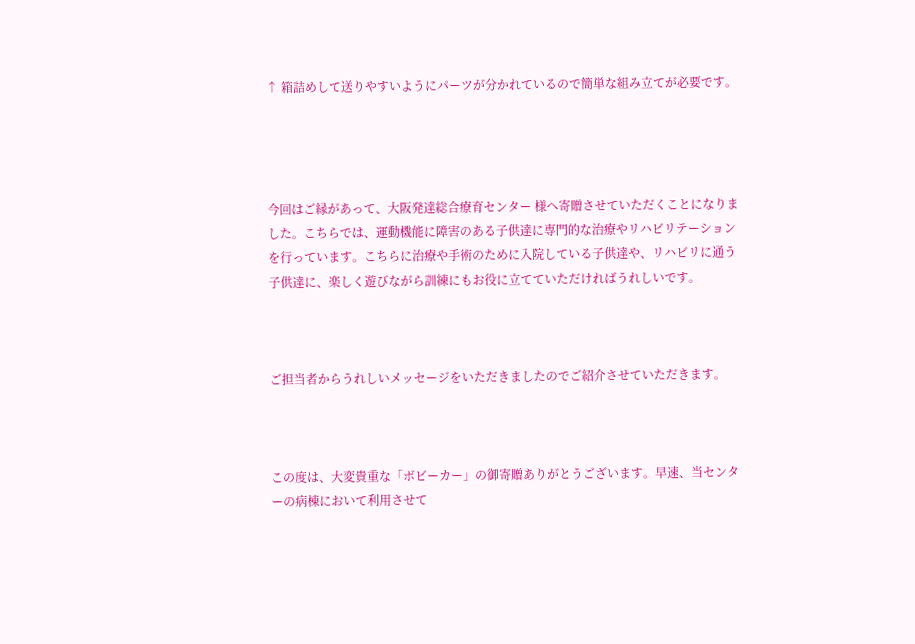↑ 箱詰めして送りやすいようにパーツが分かれているので簡単な組み立てが必要です。




今回はご縁があって、大阪発達総合療育センター 様へ寄贈させていただくことになりました。こちらでは、運動機能に障害のある子供達に専門的な治療やリハビリテーションを行っています。こちらに治療や手術のために入院している子供達や、リハビリに通う子供達に、楽しく遊びながら訓練にもお役に立てていただければうれしいです。



ご担当者からうれしいメッセージをいただきましたのでご紹介させていただきます。



この度は、大変貴重な「ボビーカー」の御寄贈ありがとうございます。早速、当センターの病棟において利用させて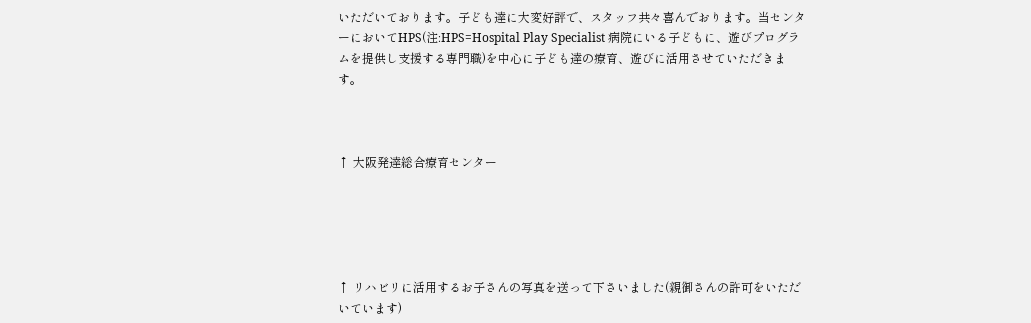いただいております。子ども達に大変好評で、スタッフ共々喜んでおります。当センターにおいてHPS(注:HPS=Hospital Play Specialist 病院にいる子どもに、遊びプログラムを提供し支援する専門職)を中心に子ども達の療育、遊びに活用させていただきます。



↑ 大阪発達総合療育センター





↑ リハビリに活用するお子さんの写真を送って下さいました(親御さんの許可をいただいています)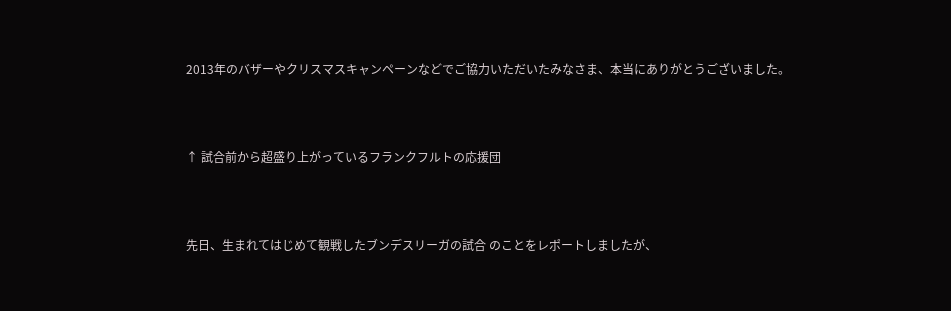2013年のバザーやクリスマスキャンペーンなどでご協力いただいたみなさま、本当にありがとうございました。



↑ 試合前から超盛り上がっているフランクフルトの応援団



先日、生まれてはじめて観戦したブンデスリーガの試合 のことをレポートしましたが、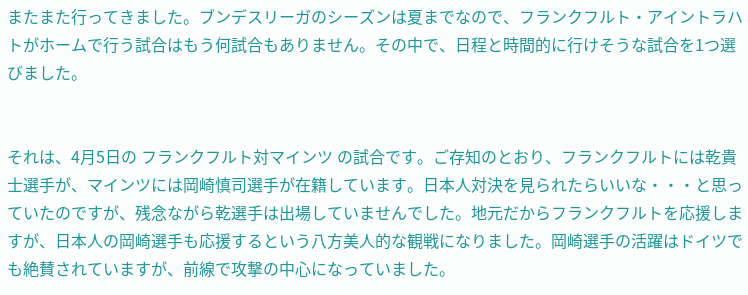またまた行ってきました。ブンデスリーガのシーズンは夏までなので、フランクフルト・アイントラハトがホームで行う試合はもう何試合もありません。その中で、日程と時間的に行けそうな試合を1つ選びました。


それは、4月5日の フランクフルト対マインツ の試合です。ご存知のとおり、フランクフルトには乾貴士選手が、マインツには岡崎慎司選手が在籍しています。日本人対決を見られたらいいな・・・と思っていたのですが、残念ながら乾選手は出場していませんでした。地元だからフランクフルトを応援しますが、日本人の岡崎選手も応援するという八方美人的な観戦になりました。岡崎選手の活躍はドイツでも絶賛されていますが、前線で攻撃の中心になっていました。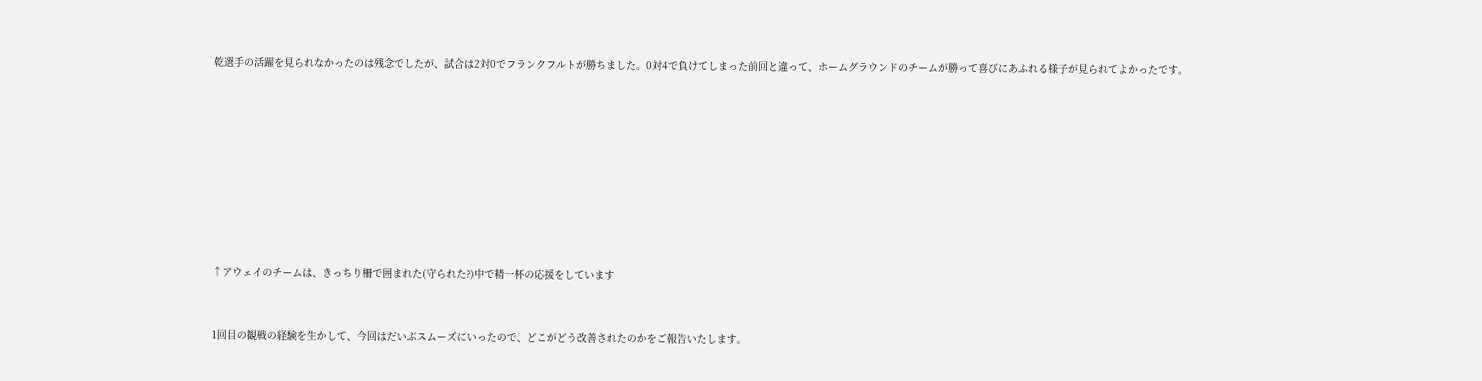乾選手の活躍を見られなかったのは残念でしたが、試合は2対0でフランクフルトが勝ちました。0対4で負けてしまった前回と違って、ホームグラウンドのチームが勝って喜びにあふれる様子が見られてよかったです。









↑アウェイのチームは、きっちり柵で囲まれた(守られた?)中で精一杯の応援をしています


1回目の観戦の経験を生かして、今回はだいぶスムーズにいったので、どこがどう改善されたのかをご報告いたします。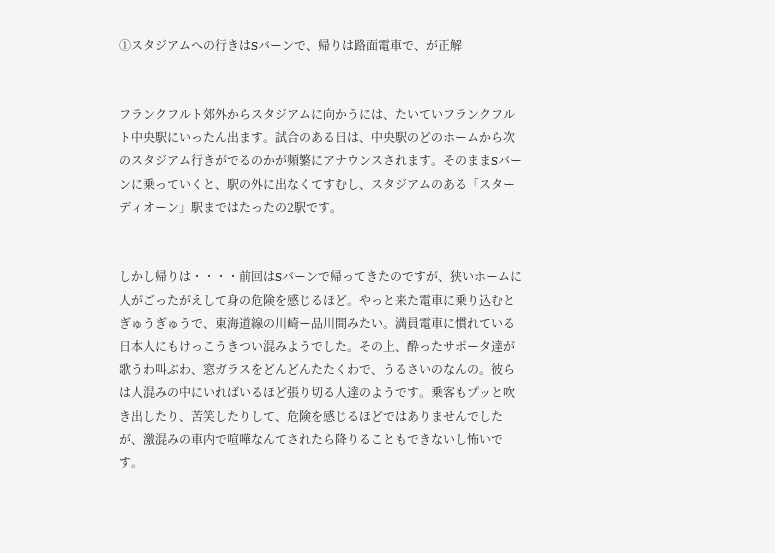①スタジアムへの行きはSバーンで、帰りは路面電車で、が正解


フランクフルト郊外からスタジアムに向かうには、たいていフランクフルト中央駅にいったん出ます。試合のある日は、中央駅のどのホームから次のスタジアム行きがでるのかが頻繁にアナウンスされます。そのままSバーンに乗っていくと、駅の外に出なくてすむし、スタジアムのある「スターディオーン」駅まではたったの2駅です。


しかし帰りは・・・・前回はSバーンで帰ってきたのですが、狭いホームに人がごったがえして身の危険を感じるほど。やっと来た電車に乗り込むとぎゅうぎゅうで、東海道線の川崎ー品川間みたい。満員電車に慣れている日本人にもけっこうきつい混みようでした。その上、酔ったサポータ達が歌うわ叫ぶわ、窓ガラスをどんどんたたくわで、うるさいのなんの。彼らは人混みの中にいればいるほど張り切る人達のようです。乗客もプッと吹き出したり、苦笑したりして、危険を感じるほどではありませんでしたが、激混みの車内で喧嘩なんてされたら降りることもできないし怖いです。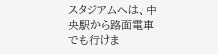スタジアムへは、中央駅から路面電車でも行けま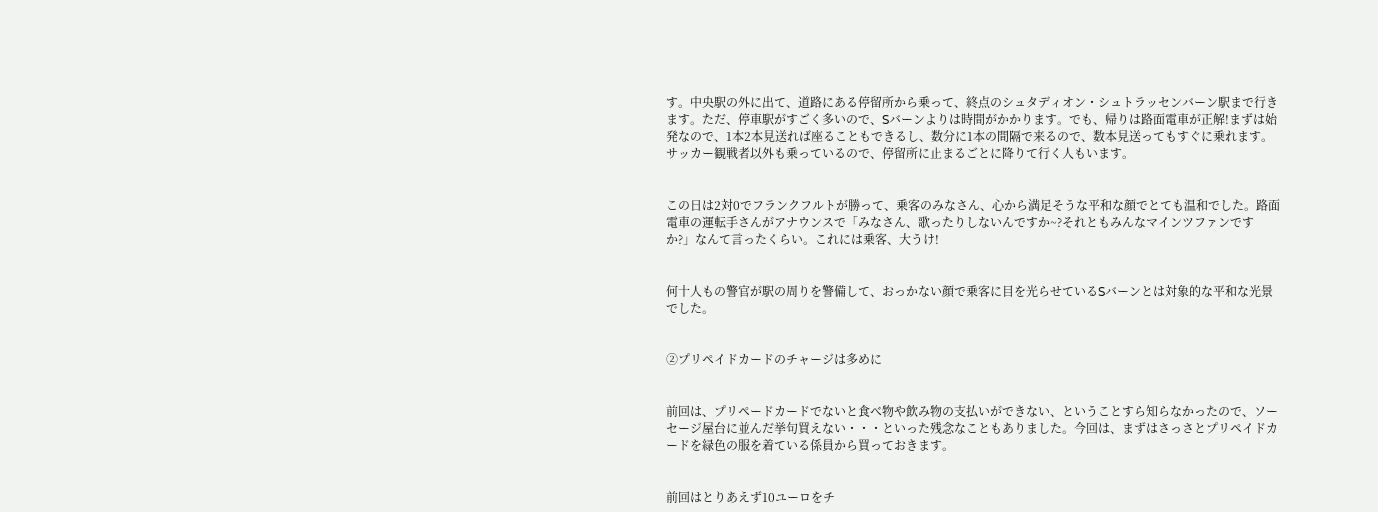す。中央駅の外に出て、道路にある停留所から乗って、終点のシュタディオン・シュトラッセンバーン駅まで行きます。ただ、停車駅がすごく多いので、Sバーンよりは時間がかかります。でも、帰りは路面電車が正解!まずは始発なので、1本2本見送れば座ることもできるし、数分に1本の間隔で来るので、数本見送ってもすぐに乗れます。サッカー観戦者以外も乗っているので、停留所に止まるごとに降りて行く人もいます。


この日は2対0でフランクフルトが勝って、乗客のみなさん、心から満足そうな平和な顔でとても温和でした。路面電車の運転手さんがアナウンスで「みなさん、歌ったりしないんですか~?それともみんなマインツファンですか?」なんて言ったくらい。これには乗客、大うけ!


何十人もの警官が駅の周りを警備して、おっかない顔で乗客に目を光らせているSバーンとは対象的な平和な光景でした。


②プリペイドカードのチャージは多めに


前回は、プリペードカードでないと食べ物や飲み物の支払いができない、ということすら知らなかったので、ソーセージ屋台に並んだ挙句買えない・・・といった残念なこともありました。今回は、まずはさっさとプリペイドカードを緑色の服を着ている係員から買っておきます。


前回はとりあえず10ユーロをチ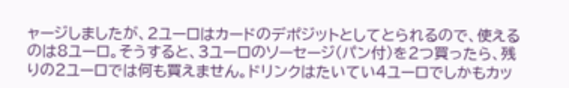ャージしましたが、2ユーロはカードのデポジットとしてとられるので、使えるのは8ユーロ。そうすると、3ユーロのソーセージ(パン付)を2つ買ったら、残りの2ユーロでは何も買えません。ドリンクはたいてい4ユーロでしかもカッ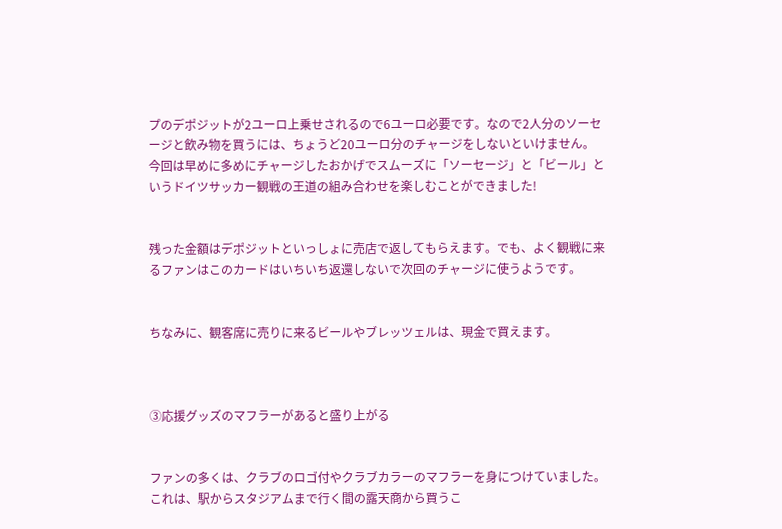プのデポジットが2ユーロ上乗せされるので6ユーロ必要です。なので2人分のソーセージと飲み物を買うには、ちょうど20ユーロ分のチャージをしないといけません。今回は早めに多めにチャージしたおかげでスムーズに「ソーセージ」と「ビール」というドイツサッカー観戦の王道の組み合わせを楽しむことができました!


残った金額はデポジットといっしょに売店で返してもらえます。でも、よく観戦に来るファンはこのカードはいちいち返還しないで次回のチャージに使うようです。


ちなみに、観客席に売りに来るビールやブレッツェルは、現金で買えます。



③応援グッズのマフラーがあると盛り上がる


ファンの多くは、クラブのロゴ付やクラブカラーのマフラーを身につけていました。これは、駅からスタジアムまで行く間の露天商から買うこ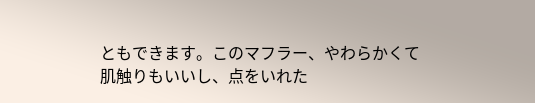ともできます。このマフラー、やわらかくて肌触りもいいし、点をいれた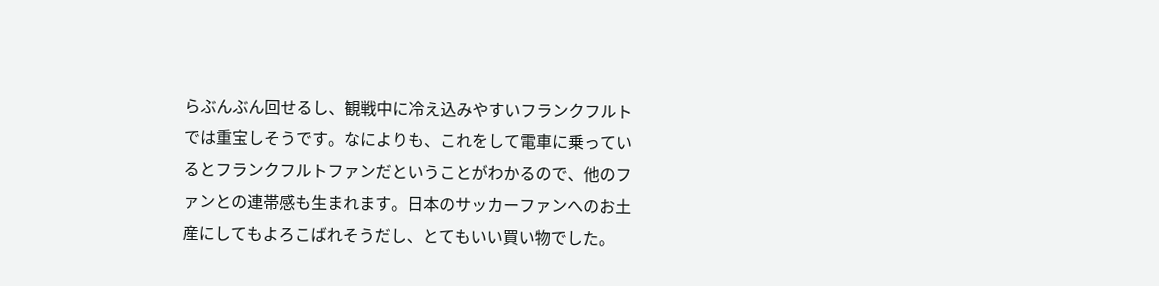らぶんぶん回せるし、観戦中に冷え込みやすいフランクフルトでは重宝しそうです。なによりも、これをして電車に乗っているとフランクフルトファンだということがわかるので、他のファンとの連帯感も生まれます。日本のサッカーファンへのお土産にしてもよろこばれそうだし、とてもいい買い物でした。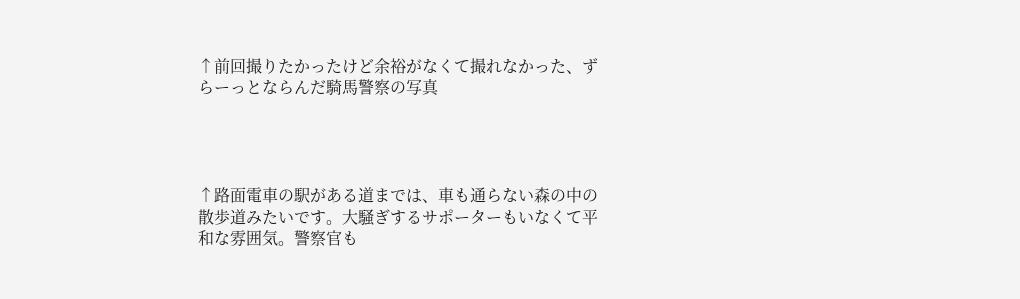↑前回撮りたかったけど余裕がなくて撮れなかった、ずらーっとならんだ騎馬警察の写真




↑路面電車の駅がある道までは、車も通らない森の中の散歩道みたいです。大騒ぎするサポーターもいなくて平和な雰囲気。警察官も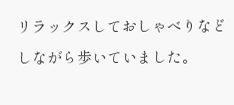リラックスしておしゃべりなどしながら歩いていました。